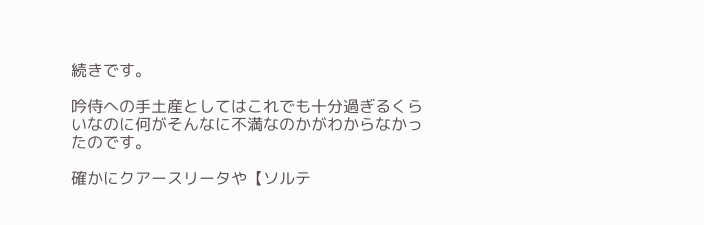続きです。

吟侍への手土産としてはこれでも十分過ぎるくらいなのに何がそんなに不満なのかがわからなかったのです。

確かにクアースリータや【ソルテ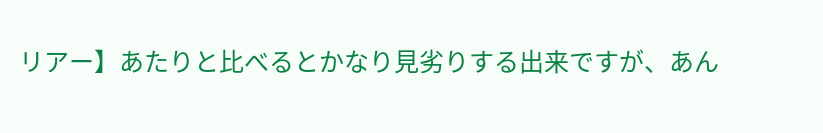リアー】あたりと比べるとかなり見劣りする出来ですが、あん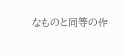なものと同等の作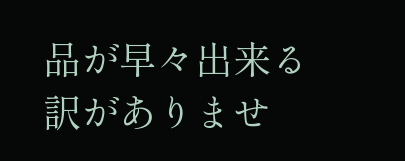品が早々出来る訳がありませ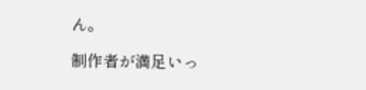ん。

制作者が満足いっ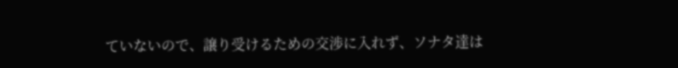ていないので、譲り受けるための交渉に入れず、ソナタ達は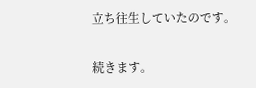立ち往生していたのです。

続きます。